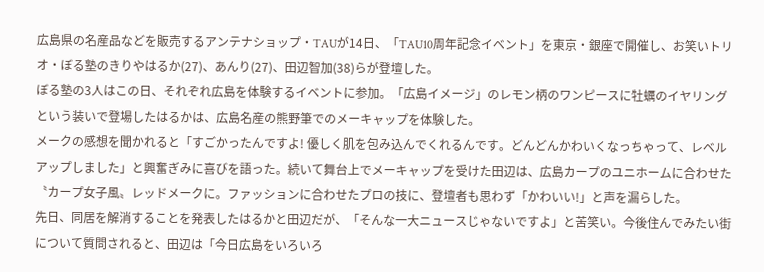広島県の名産品などを販売するアンテナショップ・TAUが14日、「TAU10周年記念イベント」を東京・銀座で開催し、お笑いトリオ・ぼる塾のきりやはるか(27)、あんり(27)、田辺智加(38)らが登壇した。
ぼる塾の3人はこの日、それぞれ広島を体験するイベントに参加。「広島イメージ」のレモン柄のワンピースに牡蠣のイヤリングという装いで登場したはるかは、広島名産の熊野筆でのメーキャップを体験した。
メークの感想を聞かれると「すごかったんですよ! 優しく肌を包み込んでくれるんです。どんどんかわいくなっちゃって、レベルアップしました」と興奮ぎみに喜びを語った。続いて舞台上でメーキャップを受けた田辺は、広島カープのユニホームに合わせた〝カープ女子風〟レッドメークに。ファッションに合わせたプロの技に、登壇者も思わず「かわいい!」と声を漏らした。
先日、同居を解消することを発表したはるかと田辺だが、「そんな一大ニュースじゃないですよ」と苦笑い。今後住んでみたい街について質問されると、田辺は「今日広島をいろいろ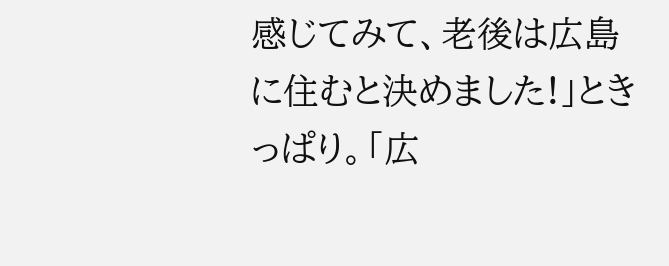感じてみて、老後は広島に住むと決めました!」ときっぱり。「広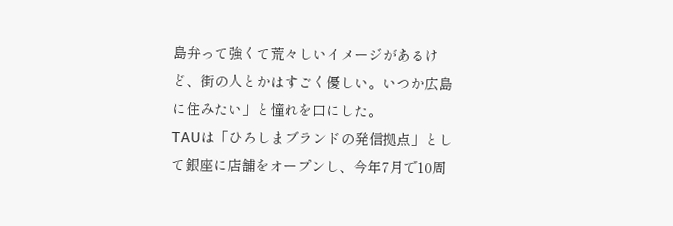島弁って強くて荒々しいイメージがあるけど、街の人とかはすごく優しい。いつか広島に住みたい」と憧れを口にした。
TAUは「ひろしまブランドの発信拠点」として銀座に店舗をオープンし、今年7月で10周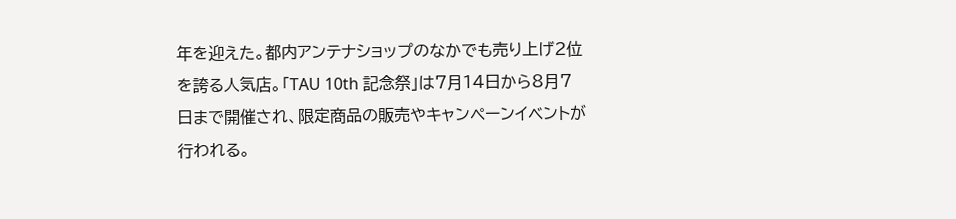年を迎えた。都内アンテナショップのなかでも売り上げ2位を誇る人気店。「TAU 10th 記念祭」は7月14日から8月7日まで開催され、限定商品の販売やキャンペーンイベントが行われる。